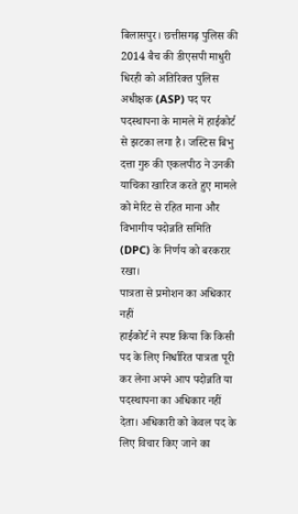बिलासपुर। छत्तीसगढ़ पुलिस की 2014 बैच की डीएसपी माधुरी धिरही को अतिरिक्त पुलिस अधीक्षक (ASP) पद पर पदस्थापना के मामले में हाईकोर्ट से झटका लगा है। जस्टिस बिभु दत्ता गुरु की एकलपीठ ने उनकी याचिका खारिज करते हुए मामले को मेरिट से रहित माना और विभागीय पदोन्नति समिति (DPC) के निर्णय को बरकरार रखा।
पात्रता से प्रमोशन का अधिकार नहीं
हाईकोर्ट ने स्पष्ट किया कि किसी पद के लिए निर्धारित पात्रता पूरी कर लेना अपने आप पदोन्नति या पदस्थापना का अधिकार नहीं देता। अधिकारी को केवल पद के लिए विचार किए जाने का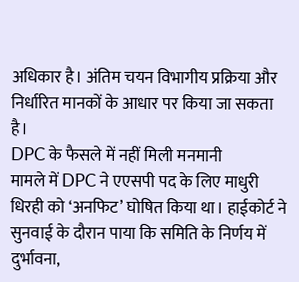अधिकार है। अंतिम चयन विभागीय प्रक्रिया और निर्धारित मानकों के आधार पर किया जा सकता है।
DPC के फैसले में नहीं मिली मनमानी
मामले में DPC ने एएसपी पद के लिए माधुरी धिरही को ‘अनफिट’ घोषित किया था। हाईकोर्ट ने सुनवाई के दौरान पाया कि समिति के निर्णय में दुर्भावना,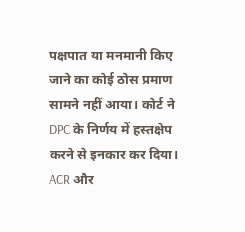पक्षपात या मनमानी किए जाने का कोई ठोस प्रमाण सामने नहीं आया। कोर्ट ने DPC के निर्णय में हस्तक्षेप करने से इनकार कर दिया।
ACR और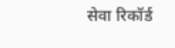सेवा रिकॉर्ड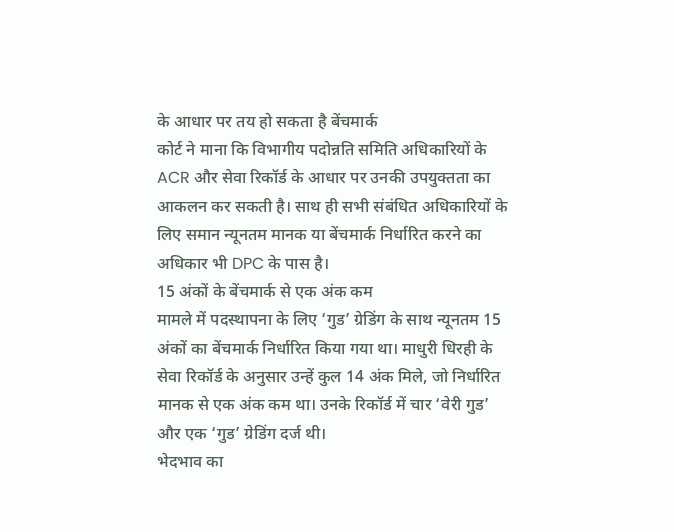के आधार पर तय हो सकता है बेंचमार्क
कोर्ट ने माना कि विभागीय पदोन्नति समिति अधिकारियों के ACR और सेवा रिकॉर्ड के आधार पर उनकी उपयुक्तता का आकलन कर सकती है। साथ ही सभी संबंधित अधिकारियों के लिए समान न्यूनतम मानक या बेंचमार्क निर्धारित करने का अधिकार भी DPC के पास है।
15 अंकों के बेंचमार्क से एक अंक कम
मामले में पदस्थापना के लिए ‘गुड’ ग्रेडिंग के साथ न्यूनतम 15 अंकों का बेंचमार्क निर्धारित किया गया था। माधुरी धिरही के सेवा रिकॉर्ड के अनुसार उन्हें कुल 14 अंक मिले, जो निर्धारित मानक से एक अंक कम था। उनके रिकॉर्ड में चार ‘वेरी गुड’ और एक ‘गुड’ ग्रेडिंग दर्ज थी।
भेदभाव का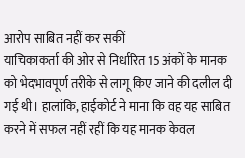आरोप साबित नहीं कर सकीं
याचिकाकर्ता की ओर से निर्धारित 15 अंकों के मानक को भेदभावपूर्ण तरीके से लागू किए जाने की दलील दी गई थी। हालांकि, हाईकोर्ट ने माना कि वह यह साबित करने में सफल नहीं रहीं कि यह मानक केवल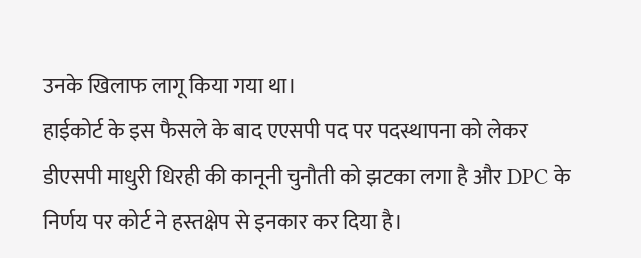उनके खिलाफ लागू किया गया था।
हाईकोर्ट के इस फैसले के बाद एएसपी पद पर पदस्थापना को लेकर डीएसपी माधुरी धिरही की कानूनी चुनौती को झटका लगा है और DPC के निर्णय पर कोर्ट ने हस्तक्षेप से इनकार कर दिया है।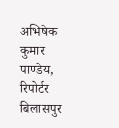अभिषेक कुमार पाण्डेय, रिपोर्टर बिलासपुर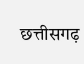छत्तीसगढ़